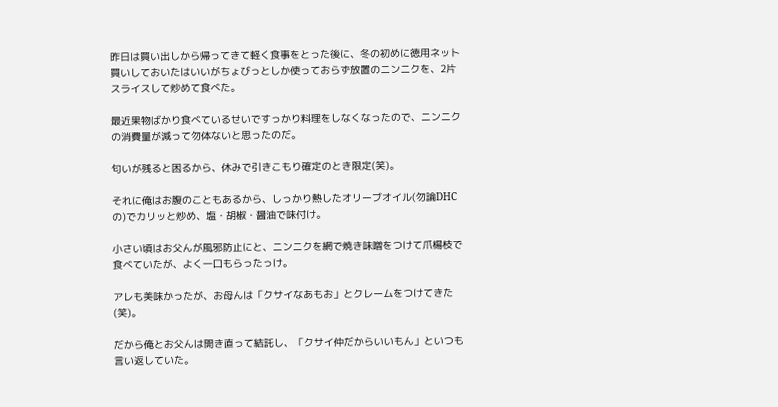昨日は買い出しから帰ってきて軽く食事をとった後に、冬の初めに徳用ネット買いしておいたはいいがちょびっとしか使っておらず放置のニンニクを、2片スライスして炒めて食べた。

最近果物ばかり食べているせいですっかり料理をしなくなったので、ニンニクの消費量が減って勿体ないと思ったのだ。

匂いが残ると困るから、休みで引きこもり確定のとき限定(笑)。

それに俺はお腹のこともあるから、しっかり熱したオリーブオイル(勿論DHCの)でカリッと炒め、塩・胡椒・醤油で味付け。

小さい頃はお父んが風邪防止にと、ニンニクを網で焼き味噌をつけて爪楊枝で食べていたが、よく一口もらったっけ。

アレも美味かったが、お母んは「クサイなあもお」とクレームをつけてきた(笑)。

だから俺とお父んは開き直って結託し、「クサイ仲だからいいもん」といつも言い返していた。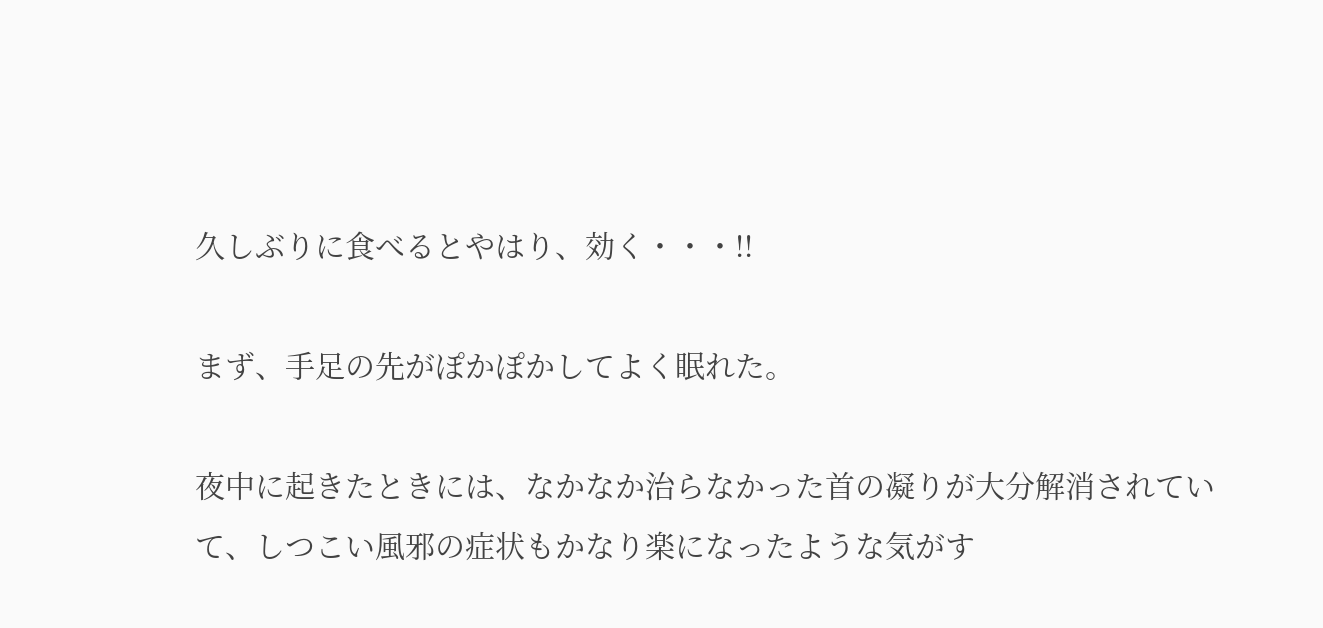久しぶりに食べるとやはり、効く・・・!!

まず、手足の先がぽかぽかしてよく眠れた。

夜中に起きたときには、なかなか治らなかった首の凝りが大分解消されていて、しつこい風邪の症状もかなり楽になったような気がす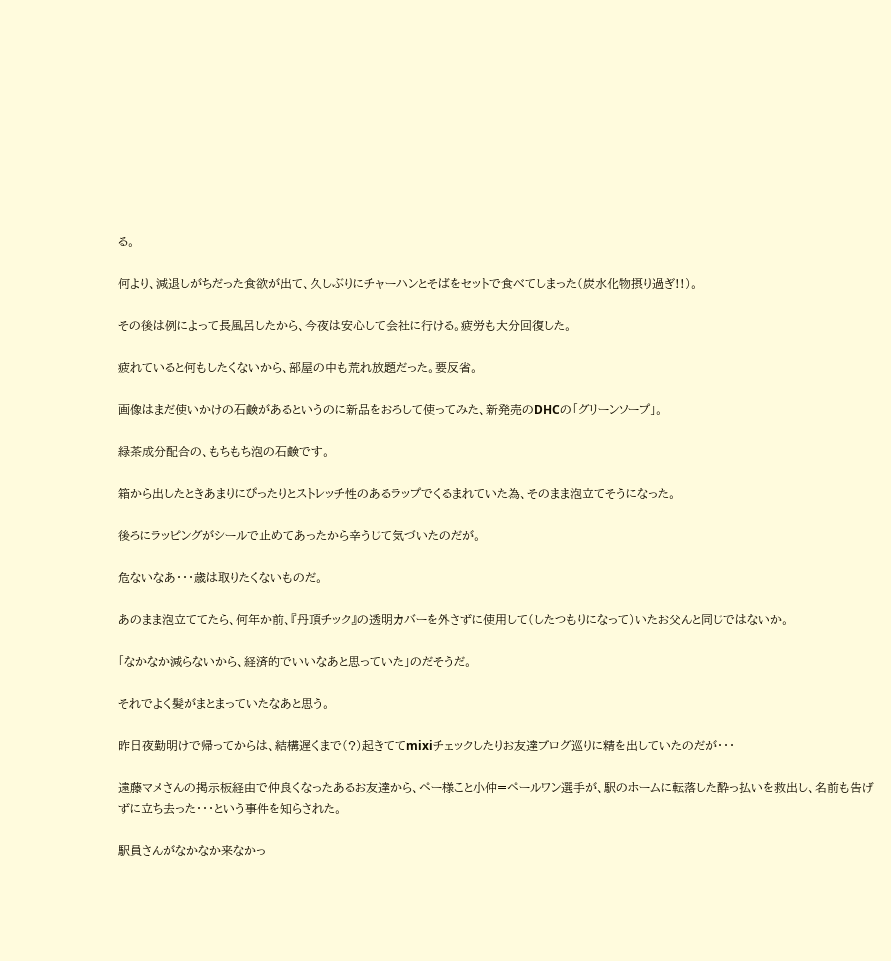る。

何より、減退しがちだった食欲が出て、久しぶりにチャーハンとそばをセットで食べてしまった(炭水化物摂り過ぎ!!)。

その後は例によって長風呂したから、今夜は安心して会社に行ける。疲労も大分回復した。

疲れていると何もしたくないから、部屋の中も荒れ放題だった。要反省。

画像はまだ使いかけの石鹸があるというのに新品をおろして使ってみた、新発売のDHCの「グリーンソープ」。

緑茶成分配合の、もちもち泡の石鹸です。

箱から出したときあまりにぴったりとストレッチ性のあるラップでくるまれていた為、そのまま泡立てそうになった。

後ろにラッピングがシールで止めてあったから辛うじて気づいたのだが。

危ないなあ・・・歳は取りたくないものだ。

あのまま泡立ててたら、何年か前、『丹頂チック』の透明カバーを外さずに使用して(したつもりになって)いたお父んと同じではないか。

「なかなか減らないから、経済的でいいなあと思っていた」のだそうだ。

それでよく髪がまとまっていたなあと思う。

昨日夜勤明けで帰ってからは、結構遅くまで(?)起きててmixiチェックしたりお友達ブログ巡りに精を出していたのだが・・・

遠藤マメさんの掲示板経由で仲良くなったあるお友達から、ペー様こと小仲=ペールワン選手が、駅のホームに転落した酔っ払いを救出し、名前も告げずに立ち去った・・・という事件を知らされた。

駅員さんがなかなか来なかっ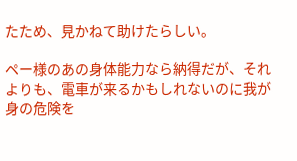たため、見かねて助けたらしい。

ペー様のあの身体能力なら納得だが、それよりも、電車が来るかもしれないのに我が身の危険を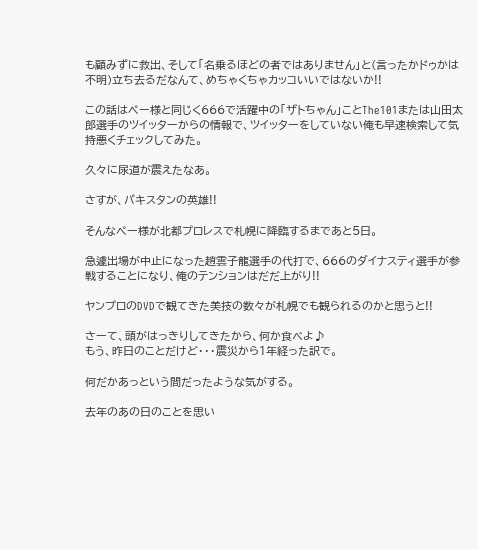も顧みずに救出、そして「名乗るほどの者ではありません」と(言ったかドゥかは不明)立ち去るだなんて、めちゃくちゃカッコいいではないか!!

この話はペー様と同じく666で活躍中の「ザトちゃん」ことThe101または山田太郎選手のツイッターからの情報で、ツイッターをしていない俺も早速検索して気持悪くチェックしてみた。

久々に尿道が震えたなあ。

さすが、パキスタンの英雄!!

そんなペー様が北都プロレスで札幌に降臨するまであと5日。

急遽出場が中止になった趙雲子龍選手の代打で、666のダイナスティ選手が参戦することになり、俺のテンションはだだ上がり!!

ヤンプロのDVDで観てきた美技の数々が札幌でも観られるのかと思うと!!

さーて、頭がはっきりしてきたから、何か食べよ♪
もう、昨日のことだけど・・・震災から1年経った訳で。

何だかあっという間だったような気がする。

去年のあの日のことを思い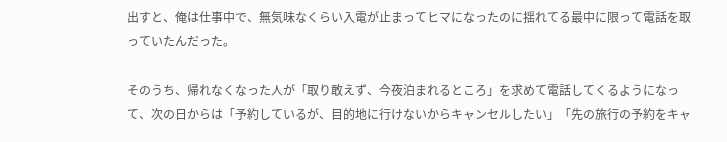出すと、俺は仕事中で、無気味なくらい入電が止まってヒマになったのに揺れてる最中に限って電話を取っていたんだった。

そのうち、帰れなくなった人が「取り敢えず、今夜泊まれるところ」を求めて電話してくるようになって、次の日からは「予約しているが、目的地に行けないからキャンセルしたい」「先の旅行の予約をキャ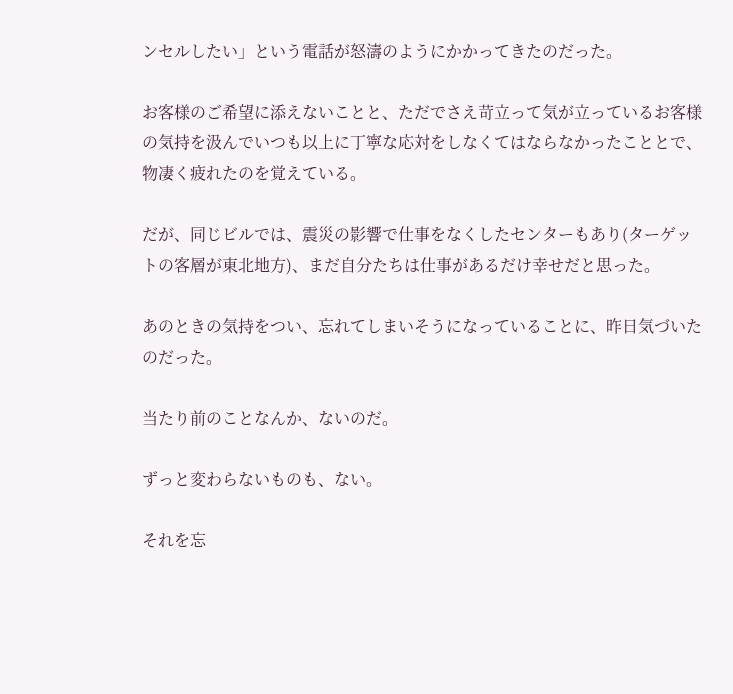ンセルしたい」という電話が怒濤のようにかかってきたのだった。

お客様のご希望に添えないことと、ただでさえ苛立って気が立っているお客様の気持を汲んでいつも以上に丁寧な応対をしなくてはならなかったこととで、物凄く疲れたのを覚えている。

だが、同じビルでは、震災の影響で仕事をなくしたセンターもあり(ターゲットの客層が東北地方)、まだ自分たちは仕事があるだけ幸せだと思った。

あのときの気持をつい、忘れてしまいそうになっていることに、昨日気づいたのだった。

当たり前のことなんか、ないのだ。

ずっと変わらないものも、ない。

それを忘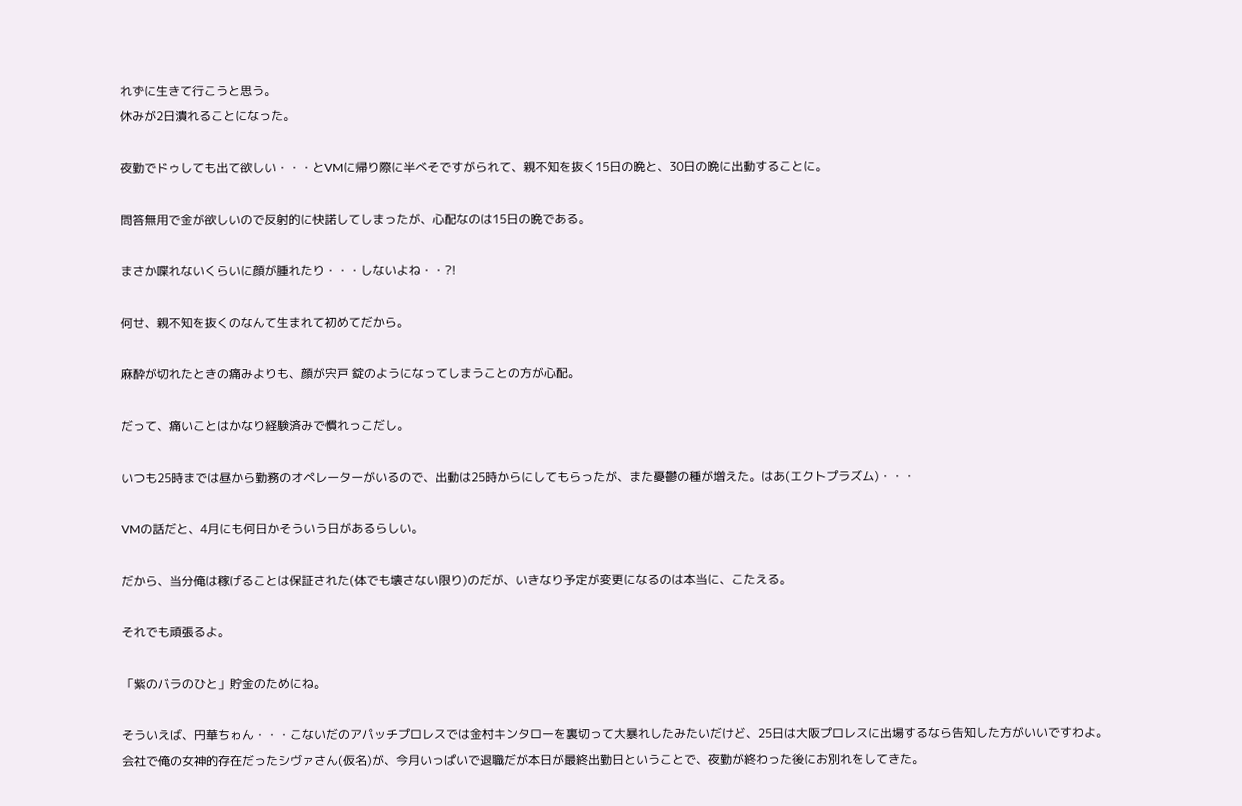れずに生きて行こうと思う。
休みが2日潰れることになった。

夜勤でドゥしても出て欲しい・・・とVMに帰り際に半べそですがられて、親不知を抜く15日の晩と、30日の晩に出動することに。

問答無用で金が欲しいので反射的に快諾してしまったが、心配なのは15日の晩である。

まさか喋れないくらいに顔が腫れたり・・・しないよね・・?!

何せ、親不知を抜くのなんて生まれて初めてだから。

麻酔が切れたときの痛みよりも、顔が宍戸 錠のようになってしまうことの方が心配。

だって、痛いことはかなり経験済みで慣れっこだし。

いつも25時までは昼から勤務のオペレーターがいるので、出動は25時からにしてもらったが、また憂鬱の種が増えた。はあ(エクトプラズム)・・・

VMの話だと、4月にも何日かそういう日があるらしい。

だから、当分俺は稼げることは保証された(体でも壊さない限り)のだが、いきなり予定が変更になるのは本当に、こたえる。

それでも頑張るよ。

「紫のバラのひと」貯金のためにね。

そういえば、円華ちゎん・・・こないだのアパッチプロレスでは金村キンタローを裏切って大暴れしたみたいだけど、25日は大阪プロレスに出場するなら告知した方がいいですわよ。
会社で俺の女神的存在だったシヴァさん(仮名)が、今月いっぱいで退職だが本日が最終出勤日ということで、夜勤が終わった後にお別れをしてきた。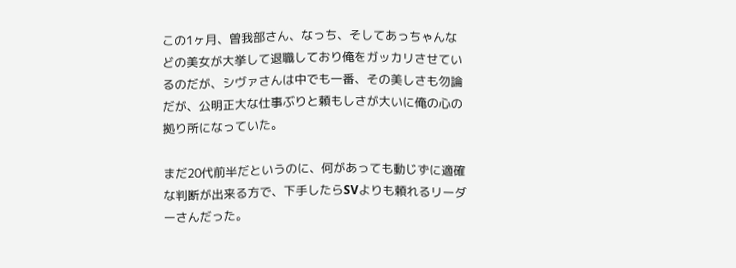この1ヶ月、曽我部さん、なっち、そしてあっちゃんなどの美女が大挙して退職しており俺をガッカリさせているのだが、シヴァさんは中でも一番、その美しさも勿論だが、公明正大な仕事ぶりと頼もしさが大いに俺の心の拠り所になっていた。

まだ20代前半だというのに、何があっても動じずに適確な判断が出来る方で、下手したらSVよりも頼れるリーダーさんだった。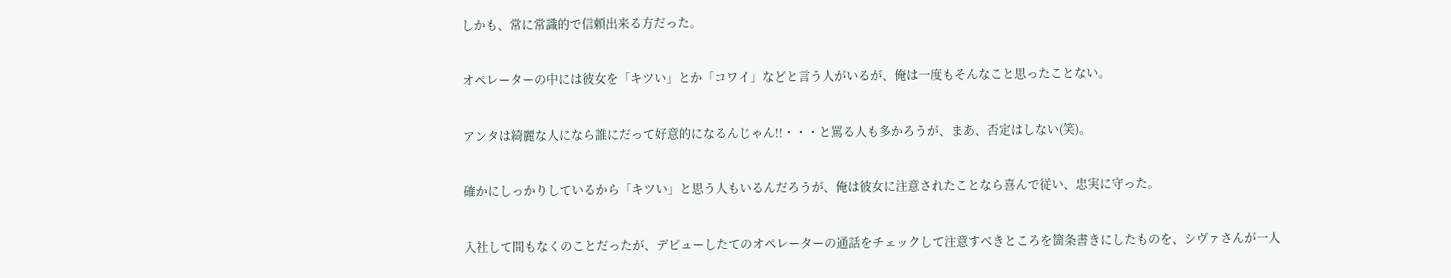しかも、常に常識的で信頼出来る方だった。

オペレーターの中には彼女を「キツい」とか「コワイ」などと言う人がいるが、俺は一度もそんなこと思ったことない。

アンタは綺麗な人になら誰にだって好意的になるんじゃん!!・・・と罵る人も多かろうが、まあ、否定はしない(笑)。

確かにしっかりしているから「キツい」と思う人もいるんだろうが、俺は彼女に注意されたことなら喜んで従い、忠実に守った。

入社して間もなくのことだったが、デビューしたてのオペレーターの通話をチェックして注意すべきところを箇条書きにしたものを、シヴァさんが一人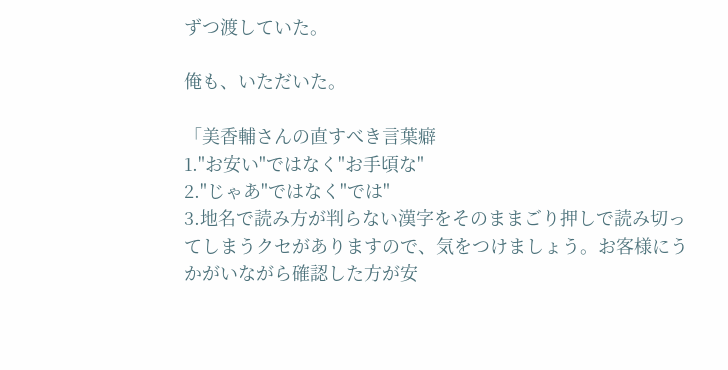ずつ渡していた。

俺も、いただいた。

「美香輔さんの直すべき言葉癖
1."お安い"ではなく"お手頃な"
2."じゃあ"ではなく"では"
3.地名で読み方が判らない漢字をそのままごり押しで読み切ってしまうクセがありますので、気をつけましょう。お客様にうかがいながら確認した方が安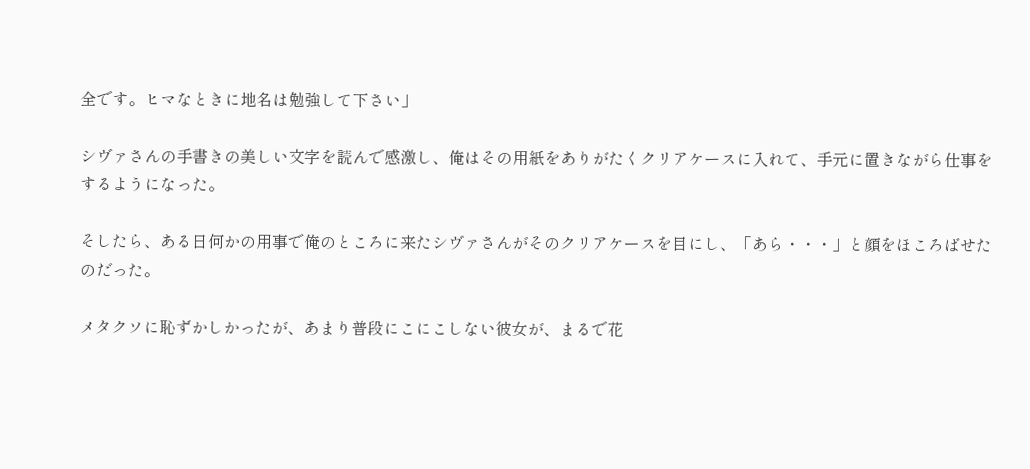全です。ヒマなときに地名は勉強して下さい」

シヴァさんの手書きの美しい文字を読んで感激し、俺はその用紙をありがたくクリアケースに入れて、手元に置きながら仕事をするようになった。

そしたら、ある日何かの用事で俺のところに来たシヴァさんがそのクリアケースを目にし、「あら・・・」と顔をほころばせたのだった。

メタクソに恥ずかしかったが、あまり普段にこにこしない彼女が、まるで花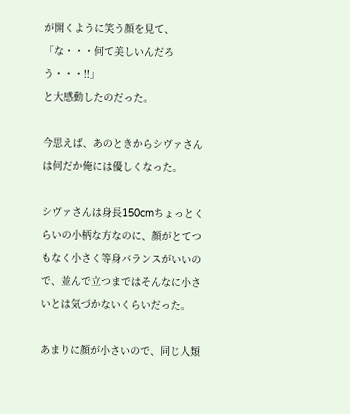が開くように笑う顔を見て、
「な・・・何て美しいんだろう・・・!!」
と大感動したのだった。

今思えば、あのときからシヴァさんは何だか俺には優しくなった。

シヴァさんは身長150cmちょっとくらいの小柄な方なのに、顔がとてつもなく小さく等身バランスがいいので、並んで立つまではそんなに小さいとは気づかないくらいだった。

あまりに顔が小さいので、同じ人類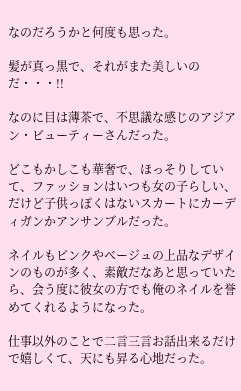なのだろうかと何度も思った。

髪が真っ黒で、それがまた美しいのだ・・・!!

なのに目は薄茶で、不思議な感じのアジアン・ビューティーさんだった。

どこもかしこも華奢で、ほっそりしていて、ファッションはいつも女の子らしい、だけど子供っぽくはないスカートにカーディガンかアンサンブルだった。

ネイルもピンクやベージュの上品なデザインのものが多く、素敵だなあと思っていたら、会う度に彼女の方でも俺のネイルを誉めてくれるようになった。

仕事以外のことで二言三言お話出来るだけで嬉しくて、天にも昇る心地だった。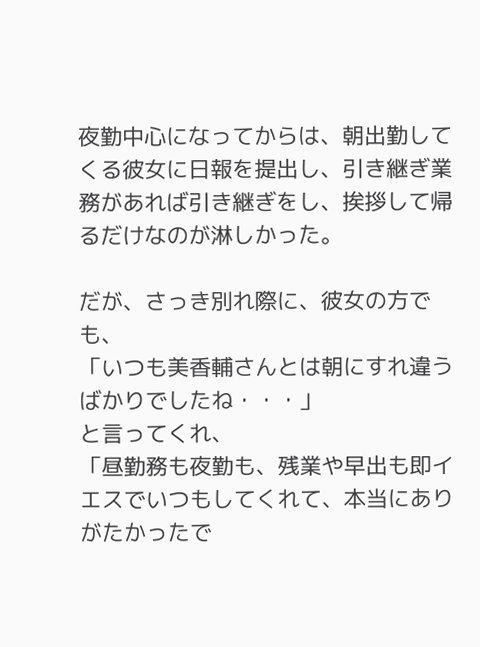夜勤中心になってからは、朝出勤してくる彼女に日報を提出し、引き継ぎ業務があれば引き継ぎをし、挨拶して帰るだけなのが淋しかった。

だが、さっき別れ際に、彼女の方でも、
「いつも美香輔さんとは朝にすれ違うばかりでしたね・・・」
と言ってくれ、
「昼勤務も夜勤も、残業や早出も即イエスでいつもしてくれて、本当にありがたかったで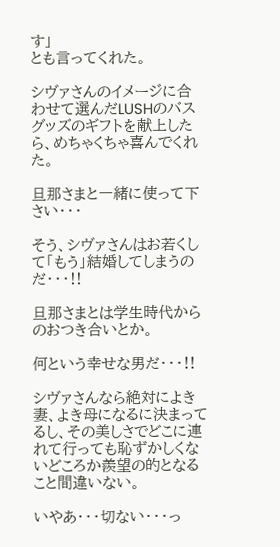す」
とも言ってくれた。

シヴァさんのイメージに合わせて選んだLUSHのバスグッズのギフトを献上したら、めちゃくちゃ喜んでくれた。

旦那さまと一緒に使って下さい・・・

そう、シヴァさんはお若くして「もう」結婚してしまうのだ・・・!!

旦那さまとは学生時代からのおつき合いとか。

何という幸せな男だ・・・!!

シヴァさんなら絶対によき妻、よき母になるに決まってるし、その美しさでどこに連れて行っても恥ずかしくないどころか羨望の的となること間違いない。

いやあ・・・切ない・・・っ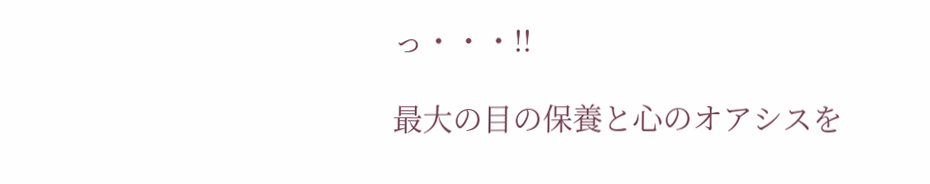っ・・・!!

最大の目の保養と心のオアシスを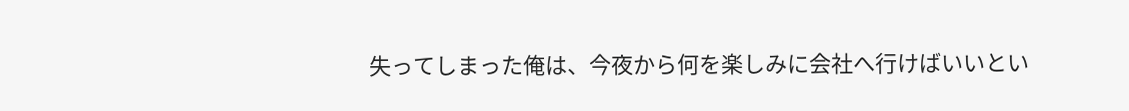失ってしまった俺は、今夜から何を楽しみに会社へ行けばいいとい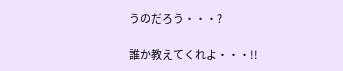うのだろう・・・?

誰か教えてくれよ・・・!!